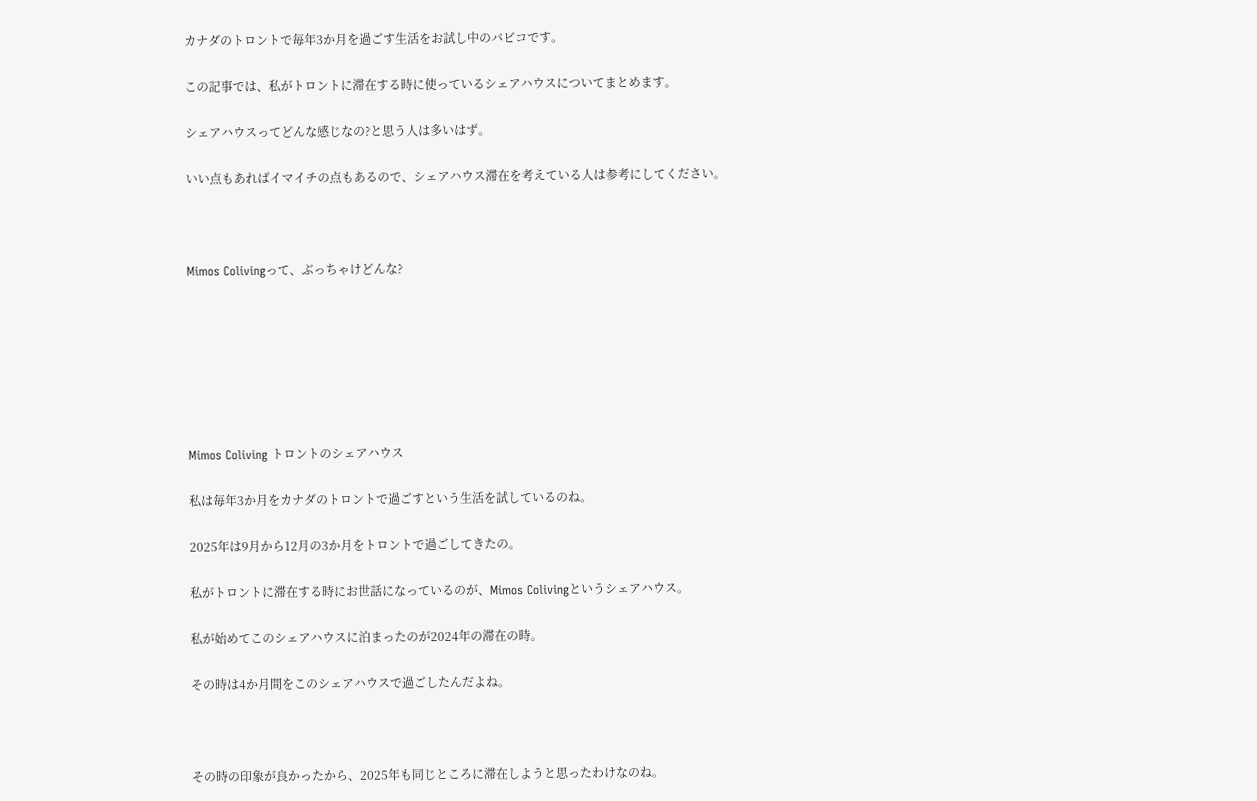カナダのトロントで毎年3か月を過ごす生活をお試し中のバビコです。

この記事では、私がトロントに滞在する時に使っているシェアハウスについてまとめます。

シェアハウスってどんな感じなの?と思う人は多いはず。

いい点もあればイマイチの点もあるので、シェアハウス滞在を考えている人は参考にしてください。



Mimos Colivingって、ぶっちゃけどんな?







Mimos Coliving トロントのシェアハウス

私は毎年3か月をカナダのトロントで過ごすという生活を試しているのね。

2025年は9月から12月の3か月をトロントで過ごしてきたの。

私がトロントに滞在する時にお世話になっているのが、Mimos Colivingというシェアハウス。

私が始めてこのシェアハウスに泊まったのが2024年の滞在の時。

その時は4か月間をこのシェアハウスで過ごしたんだよね。



その時の印象が良かったから、2025年も同じところに滞在しようと思ったわけなのね。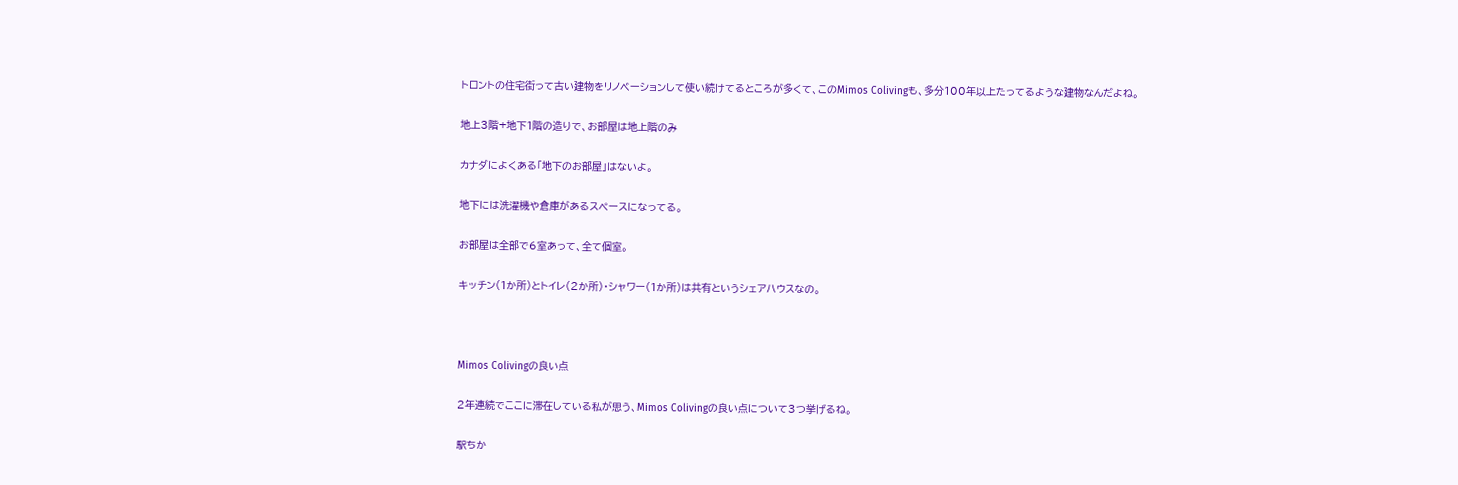トロントの住宅街って古い建物をリノベーションして使い続けてるところが多くて、このMimos Colivingも、多分100年以上たってるような建物なんだよね。

地上3階+地下1階の造りで、お部屋は地上階のみ

カナダによくある「地下のお部屋」はないよ。

地下には洗濯機や倉庫があるスペースになってる。

お部屋は全部で6室あって、全て個室。

キッチン(1か所)とトイレ(2か所)・シャワー(1か所)は共有というシェアハウスなの。



Mimos Colivingの良い点

2年連続でここに滞在している私が思う、Mimos Colivingの良い点について3つ挙げるね。

駅ちか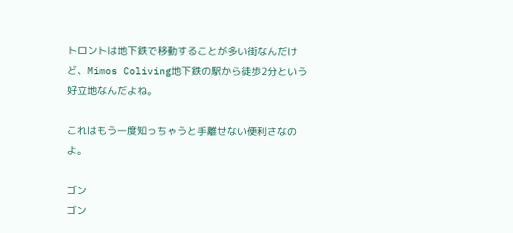トロントは地下鉄で移動することが多い街なんだけど、Mimos Coliving地下鉄の駅から徒歩2分という好立地なんだよね。

これはもう一度知っちゃうと手離せない便利さなのよ。

ゴン
ゴン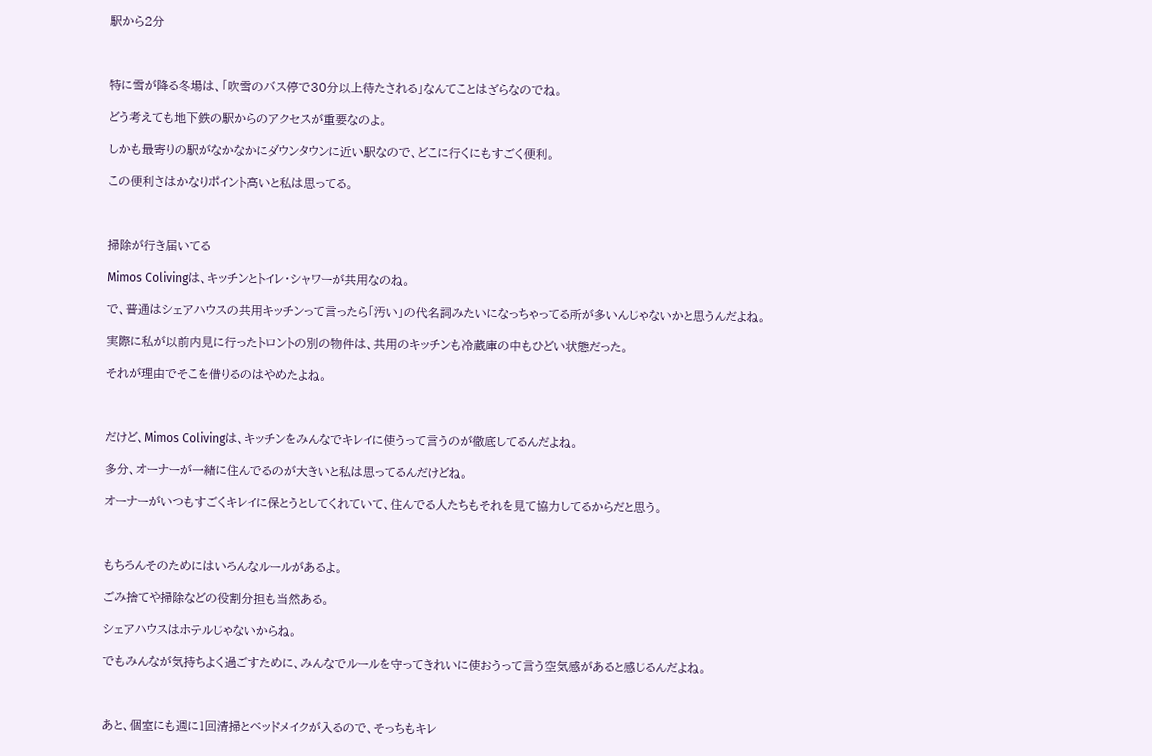駅から2分



特に雪が降る冬場は、「吹雪のバス停で30分以上待たされる」なんてことはざらなのでね。

どう考えても地下鉄の駅からのアクセスが重要なのよ。

しかも最寄りの駅がなかなかにダウンタウンに近い駅なので、どこに行くにもすごく便利。

この便利さはかなりポイント高いと私は思ってる。



掃除が行き届いてる

Mimos Colivingは、キッチンとトイレ・シャワーが共用なのね。

で、普通はシェアハウスの共用キッチンって言ったら「汚い」の代名詞みたいになっちゃってる所が多いんじゃないかと思うんだよね。

実際に私が以前内見に行ったトロントの別の物件は、共用のキッチンも冷蔵庫の中もひどい状態だった。

それが理由でそこを借りるのはやめたよね。



だけど、Mimos Colivingは、キッチンをみんなでキレイに使うって言うのが徹底してるんだよね。

多分、オーナーが一緒に住んでるのが大きいと私は思ってるんだけどね。

オーナーがいつもすごくキレイに保とうとしてくれていて、住んでる人たちもそれを見て協力してるからだと思う。



もちろんそのためにはいろんなルールがあるよ。

ごみ捨てや掃除などの役割分担も当然ある。

シェアハウスはホテルじゃないからね。

でもみんなが気持ちよく過ごすために、みんなでルールを守ってきれいに使おうって言う空気感があると感じるんだよね。



あと、個室にも週に1回清掃とベッドメイクが入るので、そっちもキレ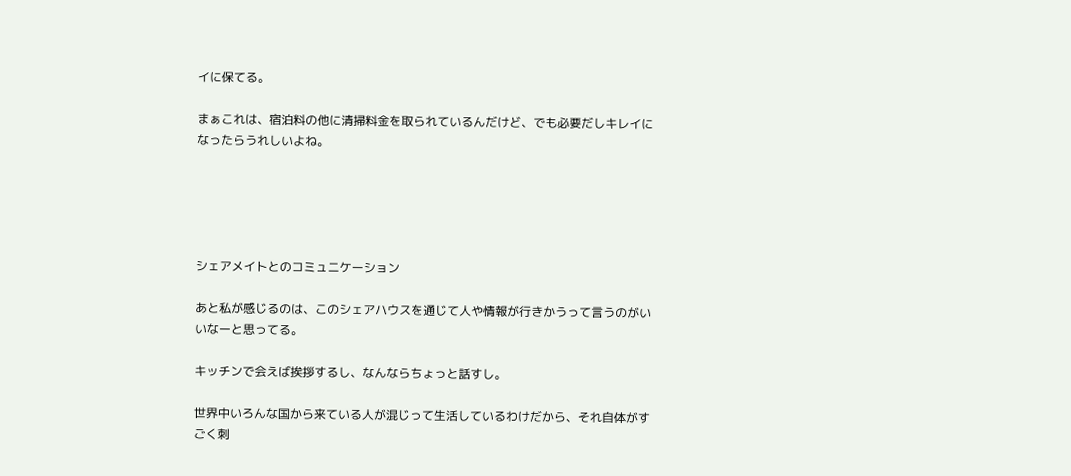イに保てる。

まぁこれは、宿泊料の他に清掃料金を取られているんだけど、でも必要だしキレイになったらうれしいよね。





シェアメイトとのコミュニケーション

あと私が感じるのは、このシェアハウスを通じて人や情報が行きかうって言うのがいいなーと思ってる。

キッチンで会えば挨拶するし、なんならちょっと話すし。

世界中いろんな国から来ている人が混じって生活しているわけだから、それ自体がすごく刺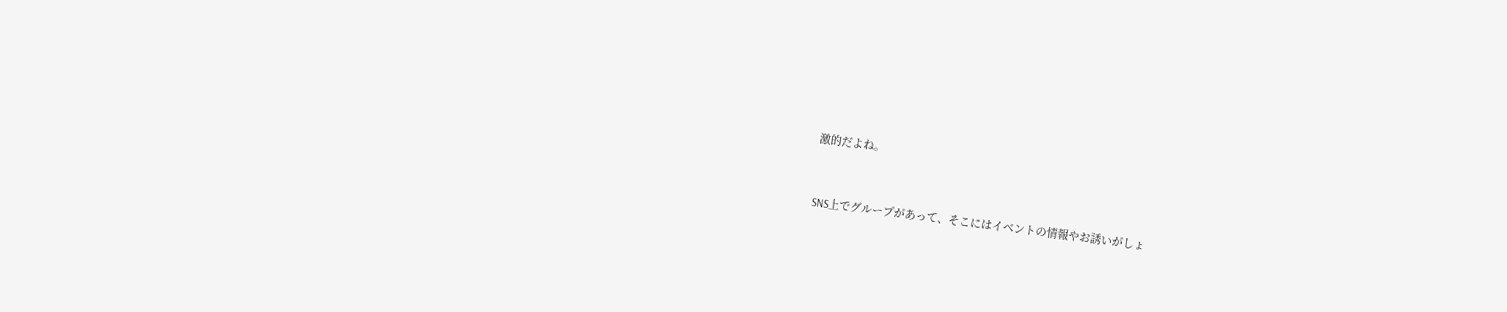激的だよね。



SNS上でグループがあって、そこにはイベントの情報やお誘いがしょ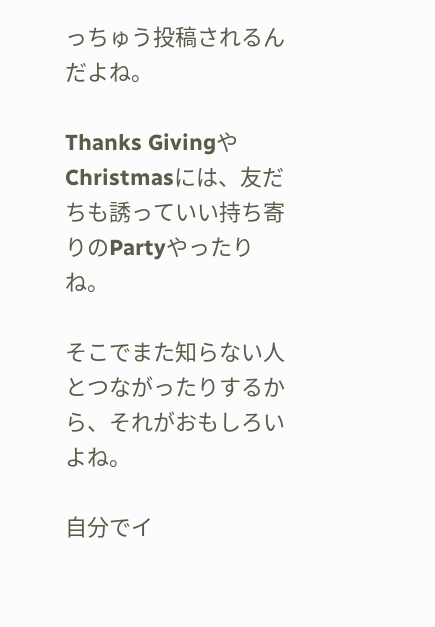っちゅう投稿されるんだよね。

Thanks GivingやChristmasには、友だちも誘っていい持ち寄りのPartyやったりね。

そこでまた知らない人とつながったりするから、それがおもしろいよね。

自分でイ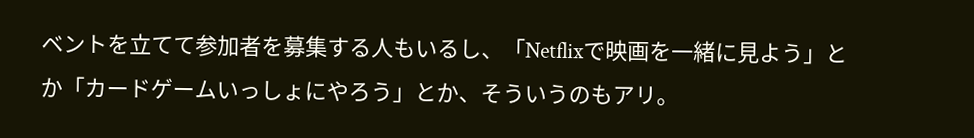ベントを立てて参加者を募集する人もいるし、「Netflixで映画を一緒に見よう」とか「カードゲームいっしょにやろう」とか、そういうのもアリ。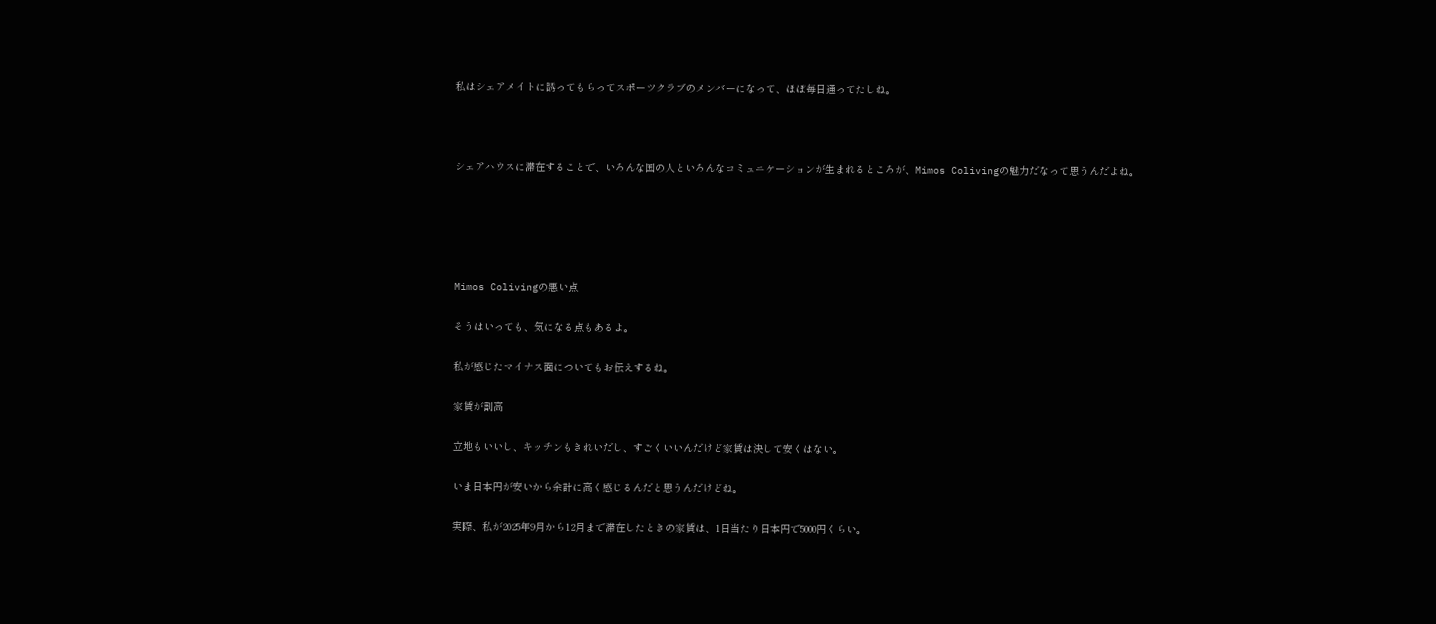私はシェアメイトに誘ってもらってスポーツクラブのメンバーになって、ほぼ毎日通ってたしね。



シェアハウスに滞在することで、いろんな国の人といろんなコミュニケーションが生まれるところが、Mimos Colivingの魅力だなって思うんだよね。





Mimos Colivingの悪い点

そうはいっても、気になる点もあるよ。

私が感じたマイナス面についてもお伝えするね。

家賃が割高

立地もいいし、キッチンもきれいだし、すごくいいんだけど家賃は決して安くはない。

いま日本円が安いから余計に高く感じるんだと思うんだけどね。

実際、私が2025年9月から12月まで滞在したときの家賃は、1日当たり日本円で5000円くらい。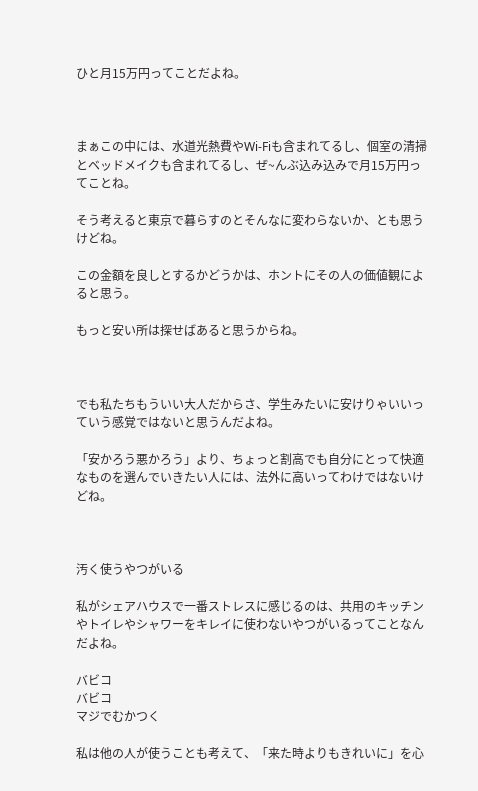ひと月15万円ってことだよね。



まぁこの中には、水道光熱費やWi-Fiも含まれてるし、個室の清掃とベッドメイクも含まれてるし、ぜ~んぶ込み込みで月15万円ってことね。

そう考えると東京で暮らすのとそんなに変わらないか、とも思うけどね。

この金額を良しとするかどうかは、ホントにその人の価値観によると思う。

もっと安い所は探せばあると思うからね。



でも私たちもういい大人だからさ、学生みたいに安けりゃいいっていう感覚ではないと思うんだよね。

「安かろう悪かろう」より、ちょっと割高でも自分にとって快適なものを選んでいきたい人には、法外に高いってわけではないけどね。



汚く使うやつがいる

私がシェアハウスで一番ストレスに感じるのは、共用のキッチンやトイレやシャワーをキレイに使わないやつがいるってことなんだよね。

バビコ
バビコ
マジでむかつく

私は他の人が使うことも考えて、「来た時よりもきれいに」を心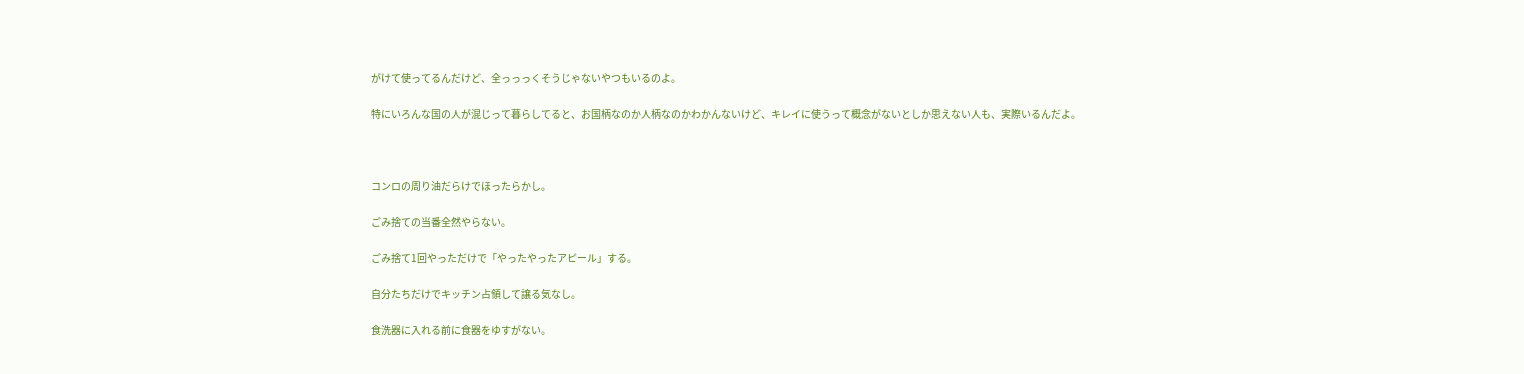がけて使ってるんだけど、全っっっくそうじゃないやつもいるのよ。

特にいろんな国の人が混じって暮らしてると、お国柄なのか人柄なのかわかんないけど、キレイに使うって概念がないとしか思えない人も、実際いるんだよ。



コンロの周り油だらけでほったらかし。

ごみ捨ての当番全然やらない。

ごみ捨て1回やっただけで「やったやったアピール」する。

自分たちだけでキッチン占領して譲る気なし。

食洗器に入れる前に食器をゆすがない。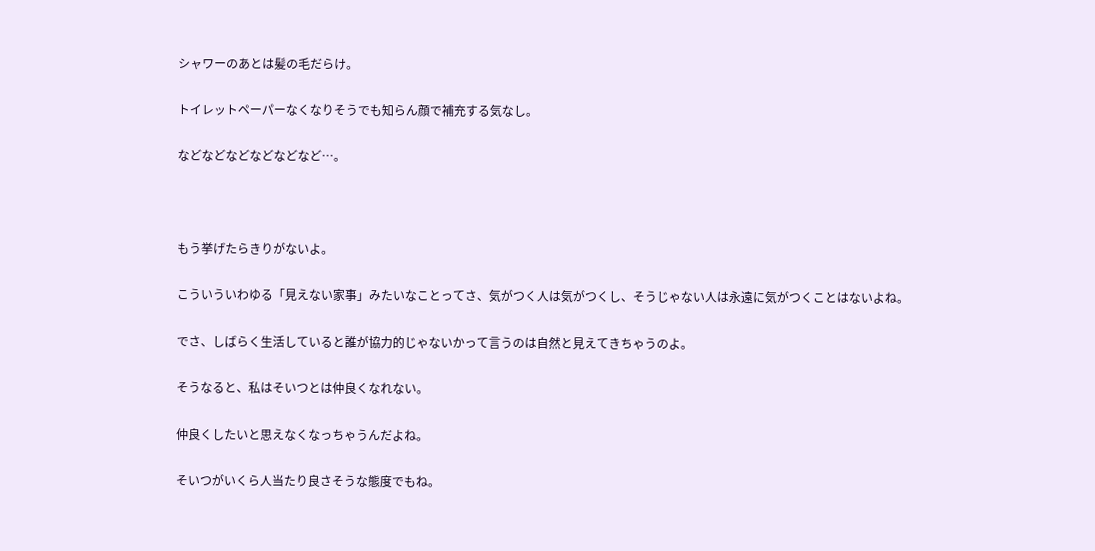シャワーのあとは髪の毛だらけ。

トイレットペーパーなくなりそうでも知らん顔で補充する気なし。

などなどなどなどなどなど…。



もう挙げたらきりがないよ。

こういういわゆる「見えない家事」みたいなことってさ、気がつく人は気がつくし、そうじゃない人は永遠に気がつくことはないよね。

でさ、しばらく生活していると誰が協力的じゃないかって言うのは自然と見えてきちゃうのよ。

そうなると、私はそいつとは仲良くなれない。

仲良くしたいと思えなくなっちゃうんだよね。

そいつがいくら人当たり良さそうな態度でもね。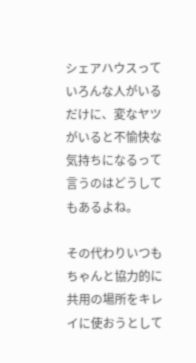シェアハウスっていろんな人がいるだけに、変なヤツがいると不愉快な気持ちになるって言うのはどうしてもあるよね。

その代わりいつもちゃんと協力的に共用の場所をキレイに使おうとして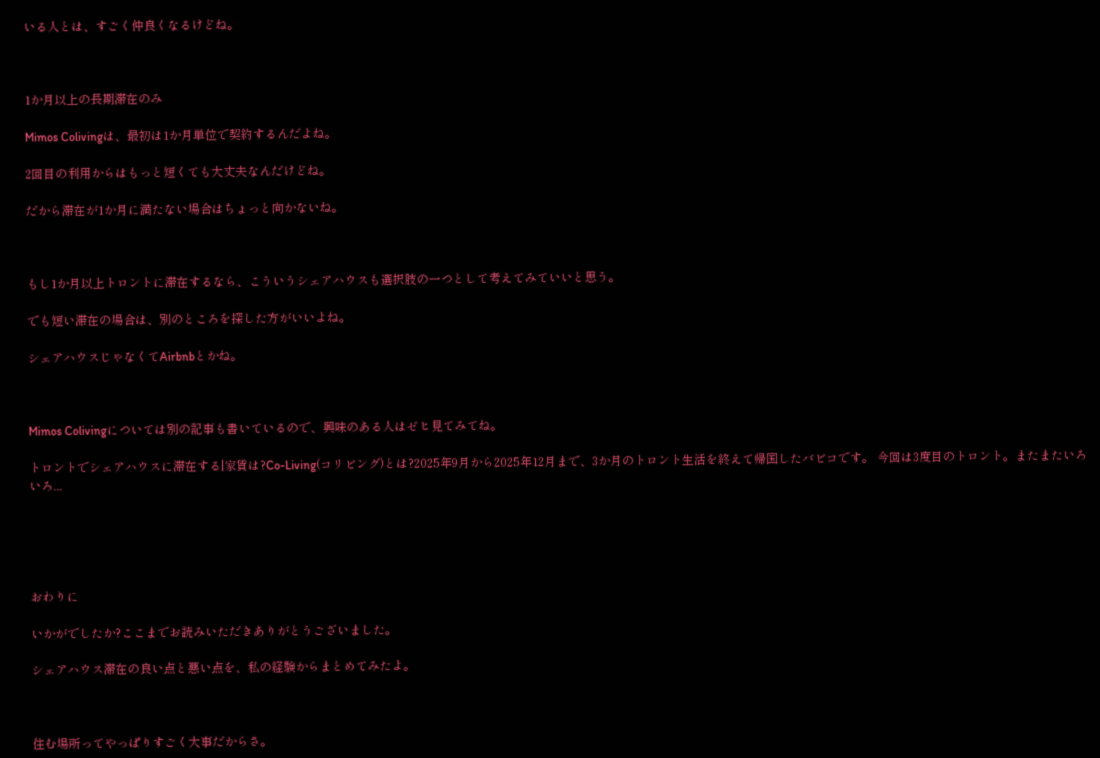いる人とは、すごく仲良くなるけどね。



1か月以上の長期滞在のみ

Mimos Colivingは、最初は1か月単位で契約するんだよね。

2回目の利用からはもっと短くても大丈夫なんだけどね。

だから滞在が1か月に満たない場合はちょっと向かないね。



もし1か月以上トロントに滞在するなら、こういうシェアハウスも選択肢の一つとして考えてみていいと思う。

でも短い滞在の場合は、別のところを探した方がいいよね。

シェアハウスじゃなくてAirbnbとかね。



Mimos Colivingについては別の記事も書いているので、興味のある人はゼヒ見てみてね。

トロントでシェアハウスに滞在する|家賃は?Co-Living(コリビング)とは?2025年9月から2025年12月まで、3か月のトロント生活を終えて帰国したバビコです。 今回は3度目のトロント。またまたいろいろ...





おわりに

いかがでしたか?ここまでお読みいただきありがとうございました。

シェアハウス滞在の良い点と悪い点を、私の経験からまとめてみたよ。



住む場所ってやっぱりすごく大事だからさ。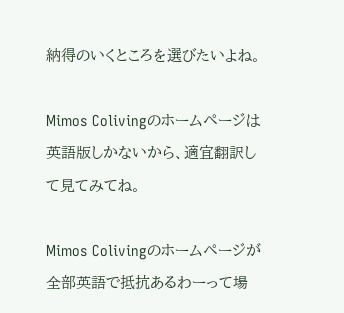納得のいくところを選びたいよね。

Mimos Colivingのホームページは英語版しかないから、適宜翻訳して見てみてね。

Mimos Colivingのホームページが全部英語で抵抗あるわーって場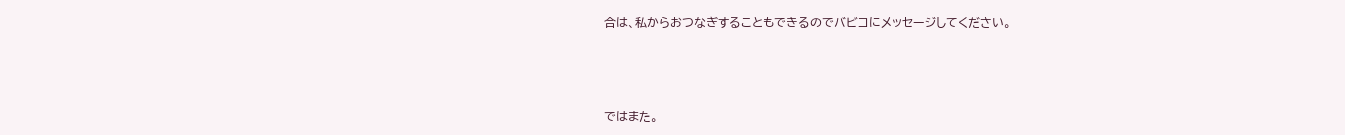合は、私からおつなぎすることもできるのでバビコにメッセージしてください。



ではまた。